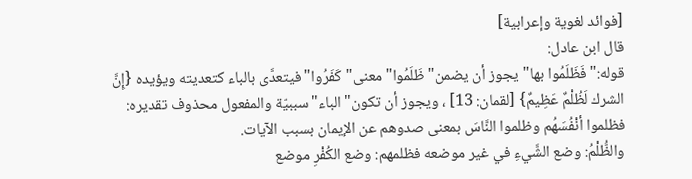[فوائد لغوية وإعرابية]
قال ابن عادل:
قوله:"فَظَلَمُوا بها"يجوز أن يضمن"ظَلَمُوا"معنى"كَفَرُوا"فيتعدَّى بالباء كتعديته ويؤيده {إِنَّ الشرك لَظُلْمٌ عَظِيمٌ} [لقمان: 13] ، ويجوز أن تكون"الباء"سببيّة والمفعول محذوف تقديره: فظلموا أنْفُسَهُم وظلموا النَّاسَ بمعنى صدوهم عن الإيمان بسبب الآيات.
والظُّلْمُ: وضع الشَّيءِ في غير موضعه فظلمهم: وضع الكُفْرِ موضع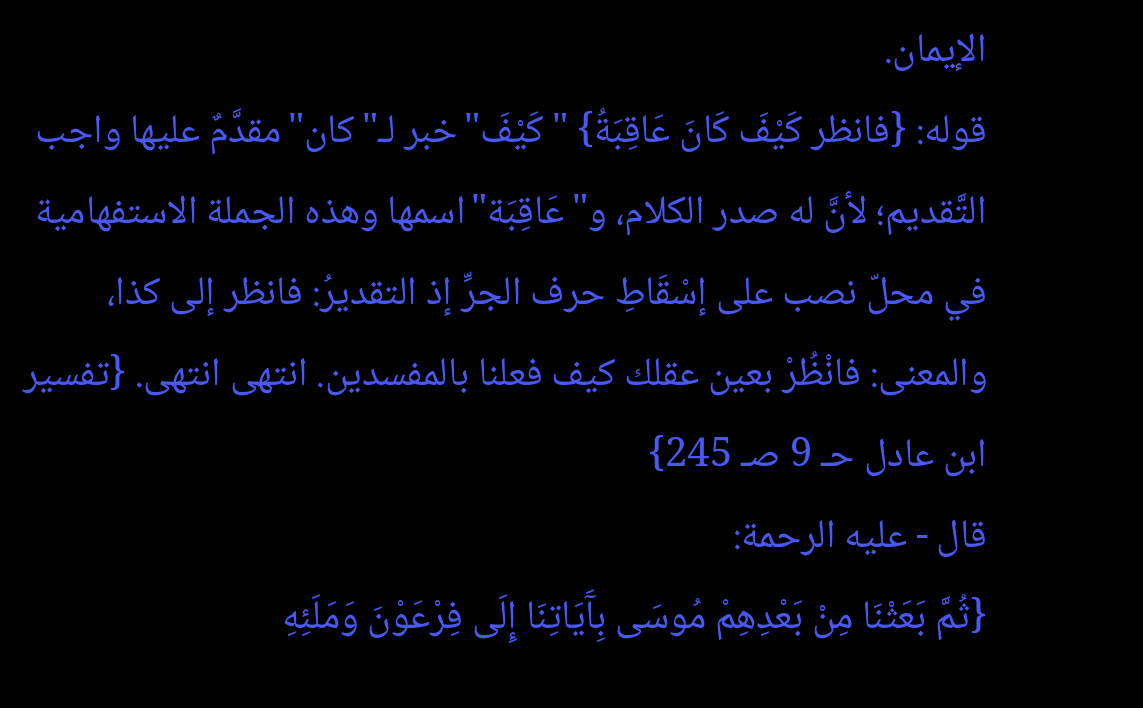الإيمان.
قوله: {فانظر كَيْفَ كَانَ عَاقِبَةُ} "كَيْفَ"خبر لـ"كان"مقدَّمٌ عليها واجب التَّقديم؛ لأنَّ له صدر الكلام، و"عَاقِبَة"اسمها وهذه الجملة الاستفهامية في محلّ نصب على إسْقَاطِ حرف الجرِّ إذ التقديرُ: فانظر إلى كذا، والمعنى: فانْظُرْ بعين عقلك كيف فعلنا بالمفسدين. انتهى انتهى. {تفسير ابن عادل حـ 9 صـ 245}
قال - عليه الرحمة:
{ثُمَّ بَعَثْنَا مِنْ بَعْدِهِمْ مُوسَى بِآَيَاتِنَا إِلَى فِرْعَوْنَ وَمَلَئِهِ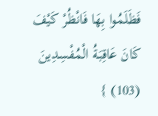فَظَلَمُوا بِهَا فَانْظُرْ كَيْفَ كَانَ عَاقِبَةُ الْمُفْسِدِينَ (103) }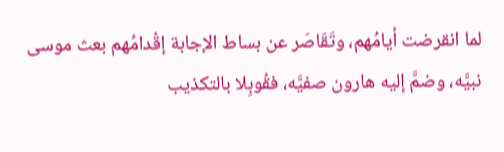لما انقرضت أيامُهم، وتَقَاصَر عن بساط الإجابة إقْدامُهم بعث موسى نبيَّه، وضمَّ إليه هارون صفيَّه، فقُوبِلا بالتكذيب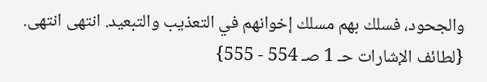والجحود، فسلك بهم مسلك إخوانهم في التعذيب والتبعيد. انتهى انتهى. {لطائف الإشارات حـ 1 صـ 554 - 555}